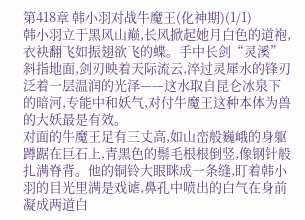第418章 韩小羽对战牛魔王(化神期)(1/1)
韩小羽立于黑风山巅,长风掀起她月白色的道袍,衣袂翻飞如振翅欲飞的蝶。手中长剑“灵溪”斜指地面,剑刃映着天际流云,淬过灵犀水的锋刃泛着一层温润的光泽——这水取自昆仑冰泉下的暗河,专能中和妖气,对付牛魔王这种本体为兽的大妖最是有效。
对面的牛魔王足有三丈高,如山峦般巍峨的身躯蹲踞在巨石上,青黑色的鬃毛根根倒竖,像钢针般扎满脊背。他的铜铃大眼眯成一条缝,盯着韩小羽的目光里满是戏谑,鼻孔中喷出的白气在身前凝成两道白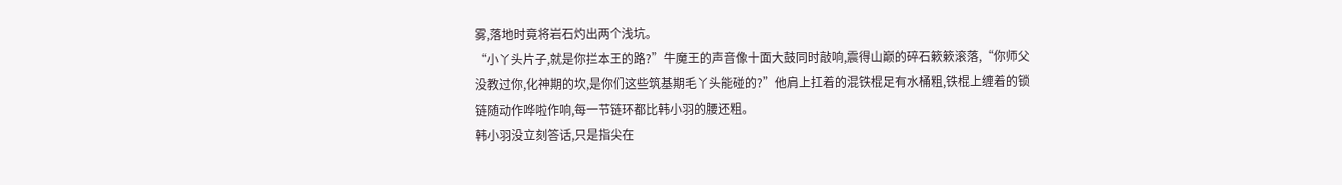雾,落地时竟将岩石灼出两个浅坑。
“小丫头片子,就是你拦本王的路?”牛魔王的声音像十面大鼓同时敲响,震得山巅的碎石簌簌滚落,“你师父没教过你,化神期的坎,是你们这些筑基期毛丫头能碰的?”他肩上扛着的混铁棍足有水桶粗,铁棍上缠着的锁链随动作哗啦作响,每一节链环都比韩小羽的腰还粗。
韩小羽没立刻答话,只是指尖在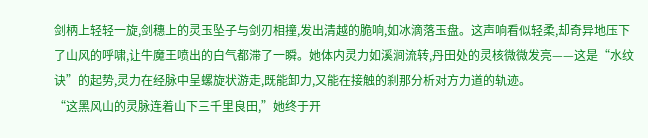剑柄上轻轻一旋,剑穗上的灵玉坠子与剑刃相撞,发出清越的脆响,如冰滴落玉盘。这声响看似轻柔,却奇异地压下了山风的呼啸,让牛魔王喷出的白气都滞了一瞬。她体内灵力如溪涧流转,丹田处的灵核微微发亮——这是“水纹诀”的起势,灵力在经脉中呈螺旋状游走,既能卸力,又能在接触的刹那分析对方力道的轨迹。
“这黑风山的灵脉连着山下三千里良田,”她终于开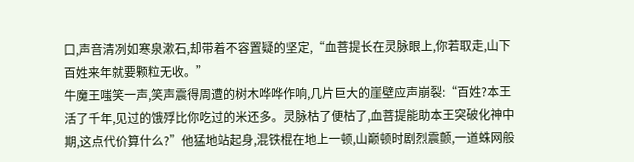口,声音清冽如寒泉漱石,却带着不容置疑的坚定,“血菩提长在灵脉眼上,你若取走,山下百姓来年就要颗粒无收。”
牛魔王嗤笑一声,笑声震得周遭的树木哗哗作响,几片巨大的崖壁应声崩裂:“百姓?本王活了千年,见过的饿殍比你吃过的米还多。灵脉枯了便枯了,血菩提能助本王突破化神中期,这点代价算什么?”他猛地站起身,混铁棍在地上一顿,山巅顿时剧烈震颤,一道蛛网般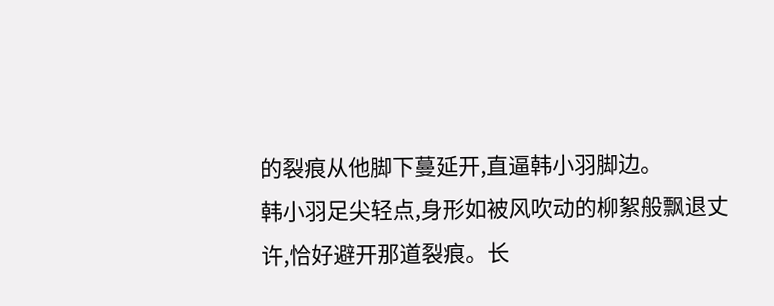的裂痕从他脚下蔓延开,直逼韩小羽脚边。
韩小羽足尖轻点,身形如被风吹动的柳絮般飘退丈许,恰好避开那道裂痕。长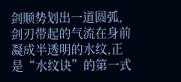剑顺势划出一道圆弧,剑刃带起的气流在身前凝成半透明的水纹,正是“水纹诀”的第一式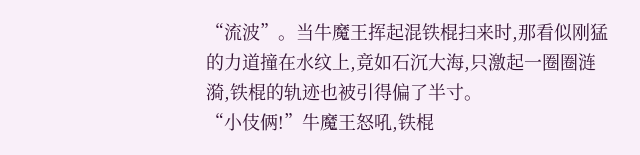“流波”。当牛魔王挥起混铁棍扫来时,那看似刚猛的力道撞在水纹上,竟如石沉大海,只激起一圈圈涟漪,铁棍的轨迹也被引得偏了半寸。
“小伎俩!”牛魔王怒吼,铁棍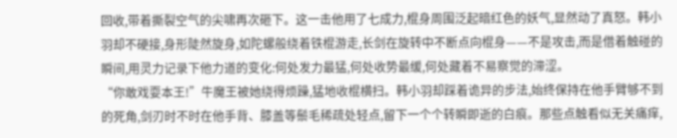回收,带着撕裂空气的尖啸再次砸下。这一击他用了七成力,棍身周围泛起暗红色的妖气,显然动了真怒。韩小羽却不硬接,身形陡然旋身,如陀螺般绕着铁棍游走,长剑在旋转中不断点向棍身——不是攻击,而是借着触碰的瞬间,用灵力记录下他力道的变化:何处发力最猛,何处收势最缓,何处藏着不易察觉的滞涩。
“你敢戏耍本王!”牛魔王被她绕得烦躁,猛地收棍横扫。韩小羽却踩着诡异的步法,始终保持在他手臂够不到的死角,剑刃时不时在他手背、膝盖等鬃毛稀疏处轻点,留下一个个转瞬即逝的白痕。那些点触看似无关痛痒,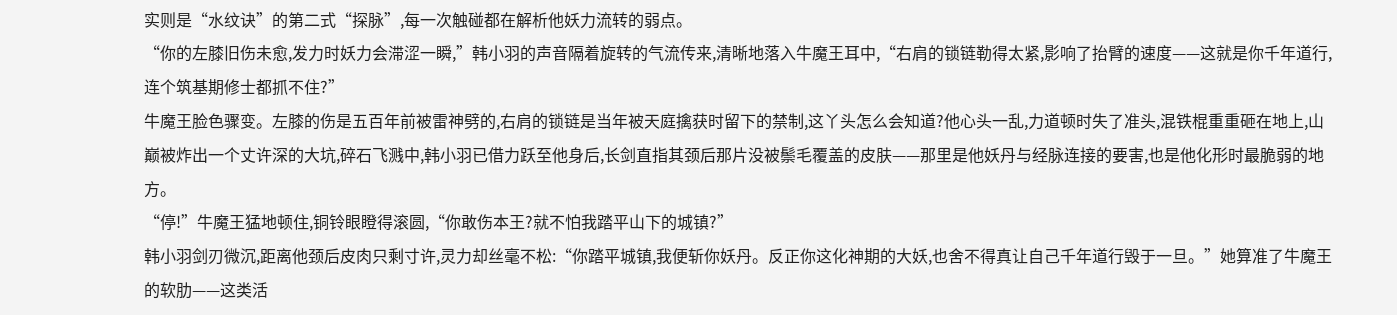实则是“水纹诀”的第二式“探脉”,每一次触碰都在解析他妖力流转的弱点。
“你的左膝旧伤未愈,发力时妖力会滞涩一瞬,”韩小羽的声音隔着旋转的气流传来,清晰地落入牛魔王耳中,“右肩的锁链勒得太紧,影响了抬臂的速度——这就是你千年道行,连个筑基期修士都抓不住?”
牛魔王脸色骤变。左膝的伤是五百年前被雷神劈的,右肩的锁链是当年被天庭擒获时留下的禁制,这丫头怎么会知道?他心头一乱,力道顿时失了准头,混铁棍重重砸在地上,山巅被炸出一个丈许深的大坑,碎石飞溅中,韩小羽已借力跃至他身后,长剑直指其颈后那片没被鬃毛覆盖的皮肤——那里是他妖丹与经脉连接的要害,也是他化形时最脆弱的地方。
“停!”牛魔王猛地顿住,铜铃眼瞪得滚圆,“你敢伤本王?就不怕我踏平山下的城镇?”
韩小羽剑刃微沉,距离他颈后皮肉只剩寸许,灵力却丝毫不松:“你踏平城镇,我便斩你妖丹。反正你这化神期的大妖,也舍不得真让自己千年道行毁于一旦。”她算准了牛魔王的软肋——这类活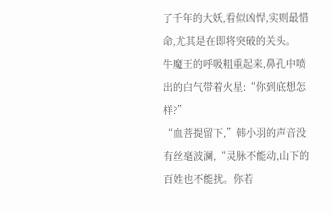了千年的大妖,看似凶悍,实则最惜命,尤其是在即将突破的关头。
牛魔王的呼吸粗重起来,鼻孔中喷出的白气带着火星:“你到底想怎样?”
“血菩提留下,”韩小羽的声音没有丝毫波澜,“灵脉不能动,山下的百姓也不能扰。你若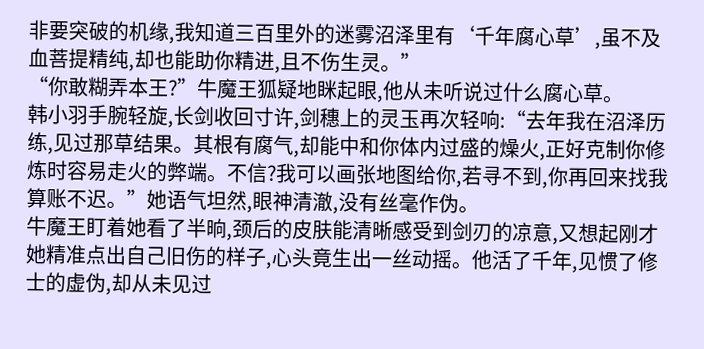非要突破的机缘,我知道三百里外的迷雾沼泽里有‘千年腐心草’,虽不及血菩提精纯,却也能助你精进,且不伤生灵。”
“你敢糊弄本王?”牛魔王狐疑地眯起眼,他从未听说过什么腐心草。
韩小羽手腕轻旋,长剑收回寸许,剑穗上的灵玉再次轻响:“去年我在沼泽历练,见过那草结果。其根有腐气,却能中和你体内过盛的燥火,正好克制你修炼时容易走火的弊端。不信?我可以画张地图给你,若寻不到,你再回来找我算账不迟。”她语气坦然,眼神清澈,没有丝毫作伪。
牛魔王盯着她看了半晌,颈后的皮肤能清晰感受到剑刃的凉意,又想起刚才她精准点出自己旧伤的样子,心头竟生出一丝动摇。他活了千年,见惯了修士的虚伪,却从未见过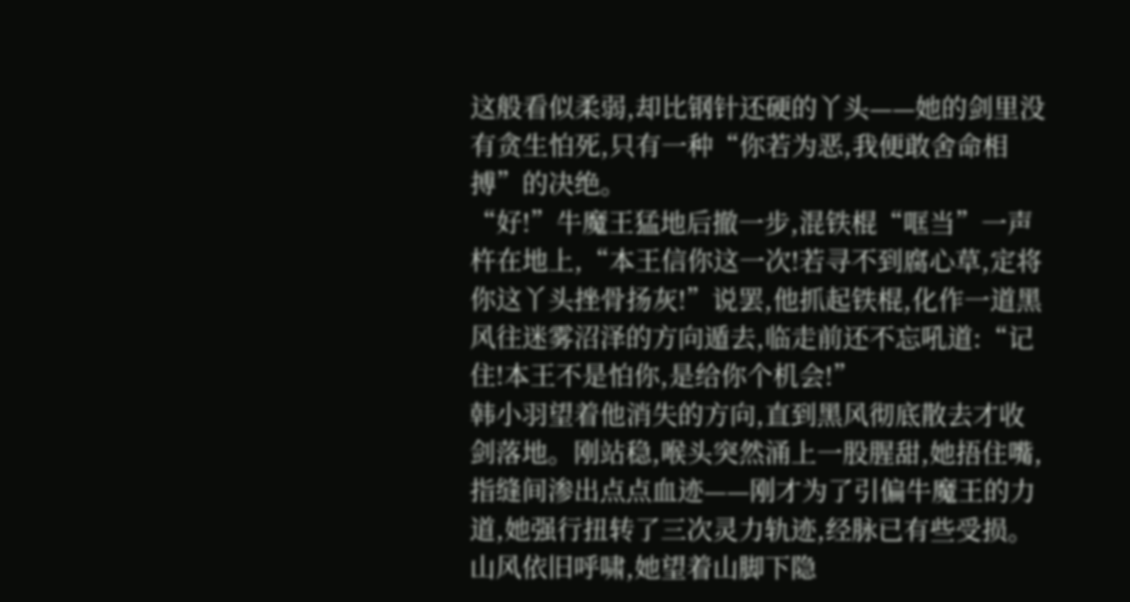这般看似柔弱,却比钢针还硬的丫头——她的剑里没有贪生怕死,只有一种“你若为恶,我便敢舍命相搏”的决绝。
“好!”牛魔王猛地后撤一步,混铁棍“哐当”一声杵在地上,“本王信你这一次!若寻不到腐心草,定将你这丫头挫骨扬灰!”说罢,他抓起铁棍,化作一道黑风往迷雾沼泽的方向遁去,临走前还不忘吼道:“记住!本王不是怕你,是给你个机会!”
韩小羽望着他消失的方向,直到黑风彻底散去才收剑落地。刚站稳,喉头突然涌上一股腥甜,她捂住嘴,指缝间渗出点点血迹——刚才为了引偏牛魔王的力道,她强行扭转了三次灵力轨迹,经脉已有些受损。
山风依旧呼啸,她望着山脚下隐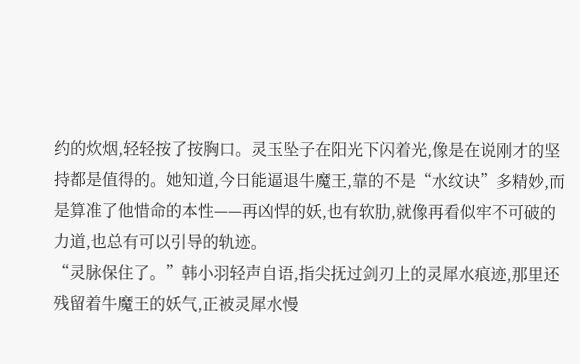约的炊烟,轻轻按了按胸口。灵玉坠子在阳光下闪着光,像是在说刚才的坚持都是值得的。她知道,今日能逼退牛魔王,靠的不是“水纹诀”多精妙,而是算准了他惜命的本性——再凶悍的妖,也有软肋,就像再看似牢不可破的力道,也总有可以引导的轨迹。
“灵脉保住了。”韩小羽轻声自语,指尖抚过剑刃上的灵犀水痕迹,那里还残留着牛魔王的妖气,正被灵犀水慢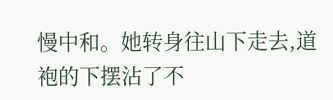慢中和。她转身往山下走去,道袍的下摆沾了不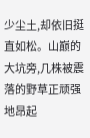少尘土,却依旧挺直如松。山巅的大坑旁,几株被震落的野草正顽强地昂起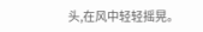头,在风中轻轻摇晃。